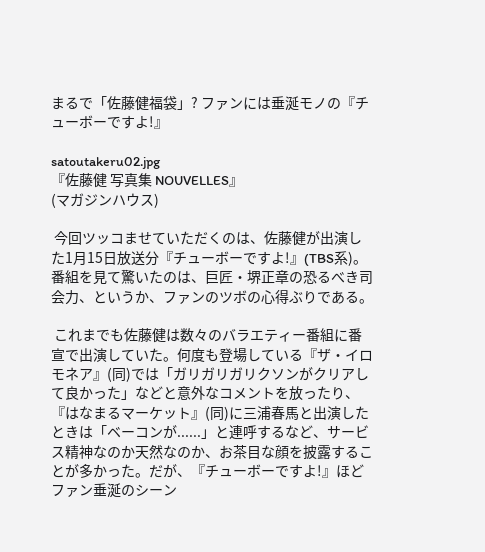まるで「佐藤健福袋」? ファンには垂涎モノの『チューボーですよ!』

satoutakeru02.jpg
『佐藤健 写真集 NOUVELLES』
(マガジンハウス)

 今回ツッコませていただくのは、佐藤健が出演した1月15日放送分『チューボーですよ!』(TBS系)。番組を見て驚いたのは、巨匠・堺正章の恐るべき司会力、というか、ファンのツボの心得ぶりである。

 これまでも佐藤健は数々のバラエティー番組に番宣で出演していた。何度も登場している『ザ・イロモネア』(同)では「ガリガリガリクソンがクリアして良かった」などと意外なコメントを放ったり、『はなまるマーケット』(同)に三浦春馬と出演したときは「ベーコンが......」と連呼するなど、サービス精神なのか天然なのか、お茶目な顔を披露することが多かった。だが、『チューボーですよ!』ほどファン垂涎のシーン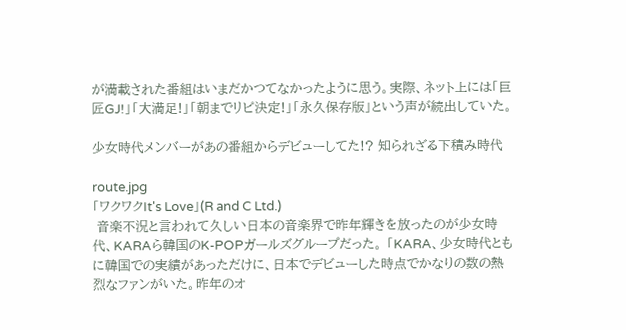が満載された番組はいまだかつてなかったように思う。実際、ネット上には「巨匠GJ!」「大満足!」「朝までリピ決定!」「永久保存版」という声が続出していた。

少女時代メンバーがあの番組からデビューしてた!? 知られざる下積み時代

route.jpg
「ワクワクIt's Love」(R and C Ltd.)
 音楽不況と言われて久しい日本の音楽界で昨年輝きを放ったのが少女時代、KARAら韓国のK-POPガールズグループだった。 「KARA、少女時代ともに韓国での実績があっただけに、日本でデビューした時点でかなりの数の熱烈なファンがいた。昨年のオ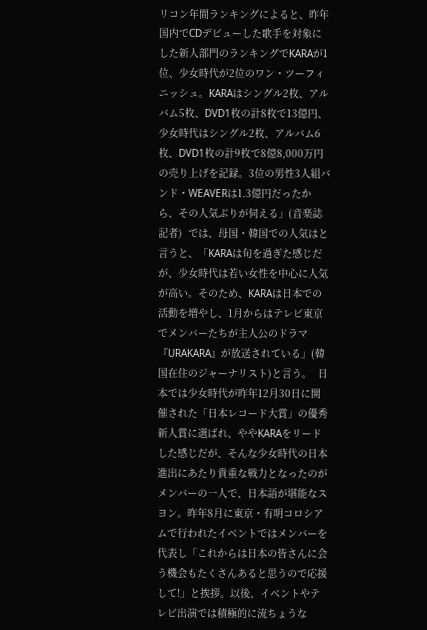リコン年間ランキングによると、昨年国内でCDデビューした歌手を対象にした新人部門のランキングでKARAが1位、少女時代が2位のワン・ツーフィニッシュ。KARAはシングル2枚、アルバム5枚、DVD1枚の計8枚で13億円、少女時代はシングル2枚、アルバム6枚、DVD1枚の計9枚で8億8,000万円の売り上げを記録。3位の男性3人組バンド・WEAVERは1.3億円だったから、その人気ぶりが伺える」(音楽誌記者)  では、母国・韓国での人気はと言うと、「KARAは旬を過ぎた感じだが、少女時代は若い女性を中心に人気が高い。そのため、KARAは日本での活動を増やし、1月からはテレビ東京でメンバーたちが主人公のドラマ『URAKARA』が放送されている」(韓国在住のジャーナリスト)と言う。  日本では少女時代が昨年12月30日に開催された「日本レコード大賞」の優秀新人賞に選ばれ、ややKARAをリードした感じだが、そんな少女時代の日本進出にあたり貴重な戦力となったのがメンバーの一人で、日本語が堪能なスヨン。昨年8月に東京・有明コロシアムで行われたイベントではメンバーを代表し「これからは日本の皆さんに会う機会もたくさんあると思うので応援して!」と挨拶。以後、イベントやテレビ出演では積極的に流ちょうな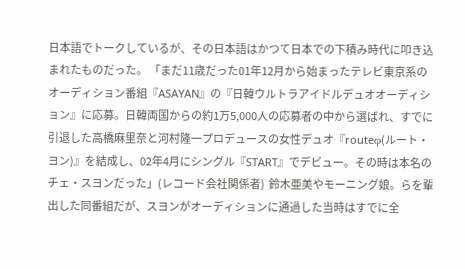日本語でトークしているが、その日本語はかつて日本での下積み時代に叩き込まれたものだった。 「まだ11歳だった01年12月から始まったテレビ東京系のオーディション番組『ASAYAN』の『日韓ウルトラアイドルデュオオーディション』に応募。日韓両国からの約1万5,000人の応募者の中から選ばれ、すでに引退した高橋麻里奈と河村隆一プロデュースの女性デュオ『routeφ(ルート・ヨン)』を結成し、02年4月にシングル『START』でデビュー。その時は本名のチェ・スヨンだった」(レコード会社関係者)  鈴木亜美やモーニング娘。らを輩出した同番組だが、スヨンがオーディションに通過した当時はすでに全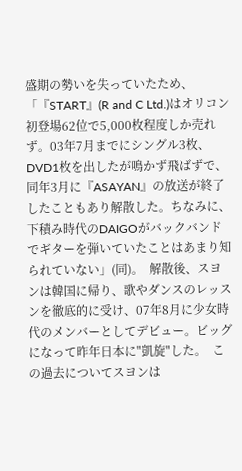盛期の勢いを失っていたため、「『START』(R and C Ltd.)はオリコン初登場62位で5,000枚程度しか売れず。03年7月までにシングル3枚、DVD1枚を出したが鳴かず飛ばずで、同年3月に『ASAYAN』の放送が終了したこともあり解散した。ちなみに、下積み時代のDAIGOがバックバンドでギターを弾いていたことはあまり知られていない」(同)。  解散後、スヨンは韓国に帰り、歌やダンスのレッスンを徹底的に受け、07年8月に少女時代のメンバーとしてデビュー。ビッグになって昨年日本に"凱旋"した。  この過去についてスヨンは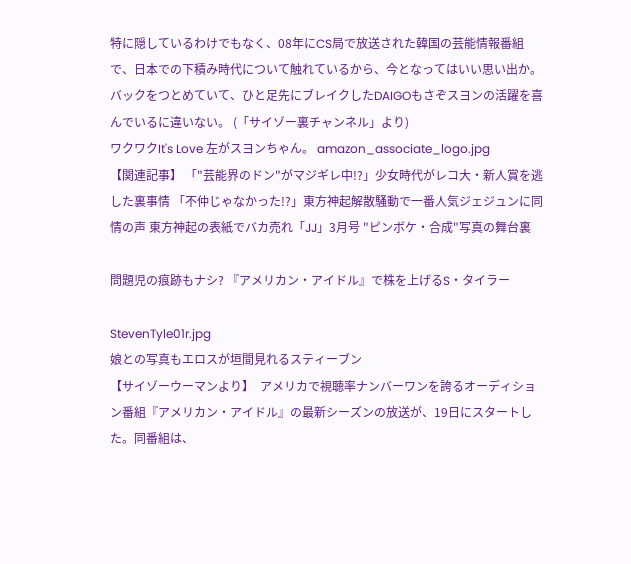特に隠しているわけでもなく、08年にCS局で放送された韓国の芸能情報番組で、日本での下積み時代について触れているから、今となってはいい思い出か。バックをつとめていて、ひと足先にブレイクしたDAIGOもさぞスヨンの活躍を喜んでいるに違いない。 (「サイゾー裏チャンネル」より)
ワクワクIt's Love 左がスヨンちゃん。 amazon_associate_logo.jpg
【関連記事】 「"芸能界のドン"がマジギレ中!?」少女時代がレコ大・新人賞を逃した裏事情 「不仲じゃなかった!?」東方神起解散騒動で一番人気ジェジュンに同情の声 東方神起の表紙でバカ売れ「JJ」3月号 "ピンボケ・合成"写真の舞台裏

問題児の痕跡もナシ? 『アメリカン・アイドル』で株を上げるS・タイラー

StevenTyle01r.jpg
娘との写真もエロスが垣間見れるスティーブン
【サイゾーウーマンより】  アメリカで視聴率ナンバーワンを誇るオーディション番組『アメリカン・アイドル』の最新シーズンの放送が、19日にスタートした。同番組は、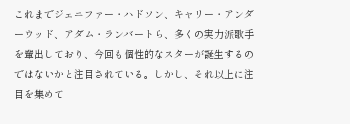これまでジェニファー・ハドソン、キャリー・アンダーウッド、アダム・ランバートら、多くの実力派歌手を輩出しており、今回も個性的なスターが誕生するのではないかと注目されている。しかし、それ以上に注目を集めて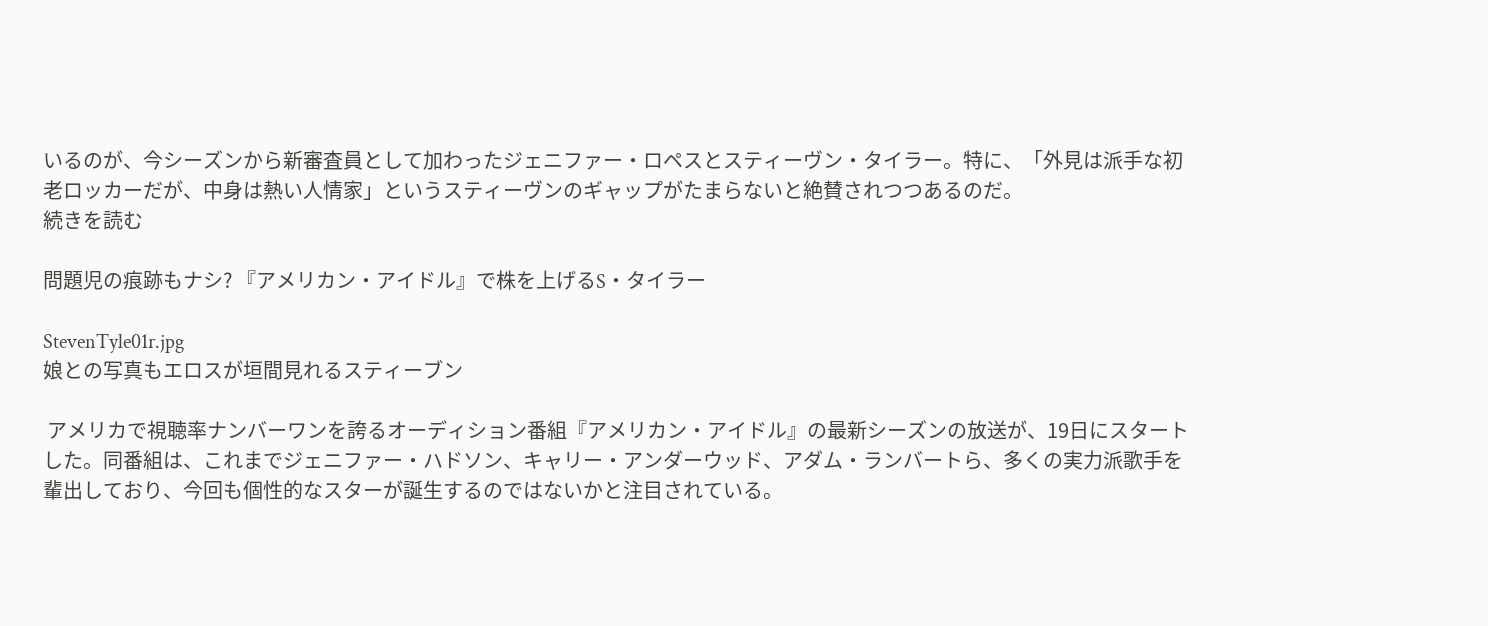いるのが、今シーズンから新審査員として加わったジェニファー・ロペスとスティーヴン・タイラー。特に、「外見は派手な初老ロッカーだが、中身は熱い人情家」というスティーヴンのギャップがたまらないと絶賛されつつあるのだ。
続きを読む

問題児の痕跡もナシ? 『アメリカン・アイドル』で株を上げるS・タイラー

StevenTyle01r.jpg
娘との写真もエロスが垣間見れるスティーブン

 アメリカで視聴率ナンバーワンを誇るオーディション番組『アメリカン・アイドル』の最新シーズンの放送が、19日にスタートした。同番組は、これまでジェニファー・ハドソン、キャリー・アンダーウッド、アダム・ランバートら、多くの実力派歌手を輩出しており、今回も個性的なスターが誕生するのではないかと注目されている。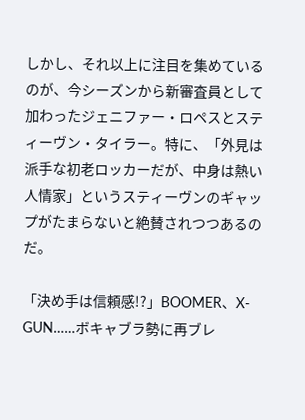しかし、それ以上に注目を集めているのが、今シーズンから新審査員として加わったジェニファー・ロペスとスティーヴン・タイラー。特に、「外見は派手な初老ロッカーだが、中身は熱い人情家」というスティーヴンのギャップがたまらないと絶賛されつつあるのだ。

「決め手は信頼感!?」BOOMER、X-GUN……ボキャブラ勢に再ブレ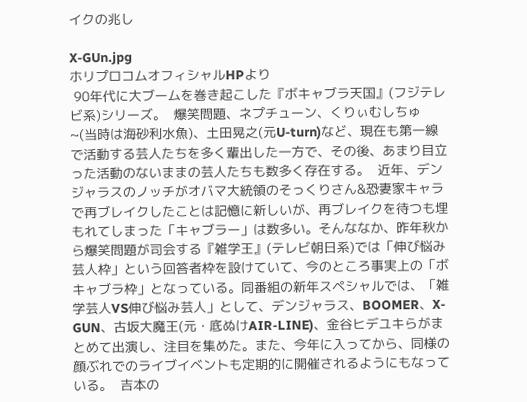イクの兆し

X-GUn.jpg
ホリプロコムオフィシャルHPより
 90年代に大ブームを巻き起こした『ボキャブラ天国』(フジテレビ系)シリーズ。  爆笑問題、ネプチューン、くりぃむしちゅ~(当時は海砂利水魚)、土田晃之(元U-turn)など、現在も第一線で活動する芸人たちを多く輩出した一方で、その後、あまり目立った活動のないままの芸人たちも数多く存在する。  近年、デンジャラスのノッチがオバマ大統領のそっくりさん&恐妻家キャラで再ブレイクしたことは記憶に新しいが、再ブレイクを待つも埋もれてしまった「キャブラー」は数多い。そんななか、昨年秋から爆笑問題が司会する『雑学王』(テレビ朝日系)では「伸び悩み芸人枠」という回答者枠を設けていて、今のところ事実上の「ボキャブラ枠」となっている。同番組の新年スペシャルでは、「雑学芸人VS伸び悩み芸人」として、デンジャラス、BOOMER、X-GUN、古坂大魔王(元・底ぬけAIR-LINE)、金谷ヒデユキらがまとめて出演し、注目を集めた。また、今年に入ってから、同様の顔ぶれでのライブイベントも定期的に開催されるようにもなっている。  吉本の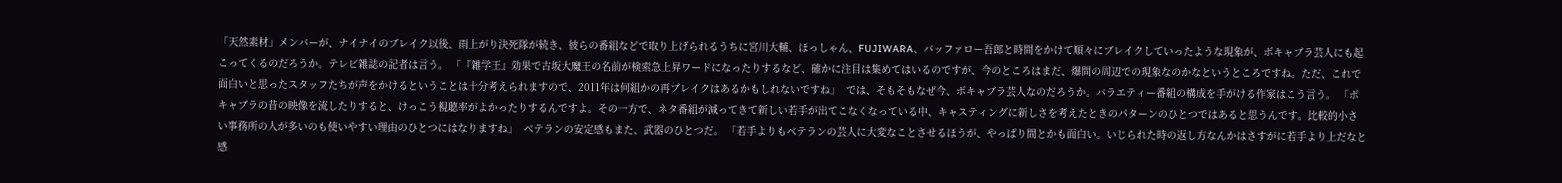「天然素材」メンバーが、ナイナイのブレイク以後、雨上がり決死隊が続き、彼らの番組などで取り上げられるうちに宮川大輔、ほっしゃん、FUJIWARA、バッファロー吾郎と時間をかけて順々にブレイクしていったような現象が、ボキャブラ芸人にも起こってくるのだろうか。テレビ雑誌の記者は言う。 「『雑学王』効果で古坂大魔王の名前が検索急上昇ワードになったりするなど、確かに注目は集めてはいるのですが、今のところはまだ、爆問の周辺での現象なのかなというところですね。ただ、これで面白いと思ったスタッフたちが声をかけるということは十分考えられますので、2011年は何組かの再ブレイクはあるかもしれないですね」  では、そもそもなぜ今、ボキャブラ芸人なのだろうか。バラエティー番組の構成を手がける作家はこう言う。 「ボキャブラの昔の映像を流したりすると、けっこう視聴率がよかったりするんですよ。その一方で、ネタ番組が減ってきて新しい若手が出てこなくなっている中、キャスティングに新しさを考えたときのパターンのひとつではあると思うんです。比較的小さい事務所の人が多いのも使いやすい理由のひとつにはなりますね」  ベテランの安定感もまた、武器のひとつだ。 「若手よりもベテランの芸人に大変なことさせるほうが、やっぱり間とかも面白い。いじられた時の返し方なんかはさすがに若手より上だなと感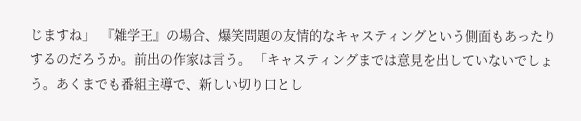じますね」  『雑学王』の場合、爆笑問題の友情的なキャスティングという側面もあったりするのだろうか。前出の作家は言う。 「キャスティングまでは意見を出していないでしょう。あくまでも番組主導で、新しい切り口とし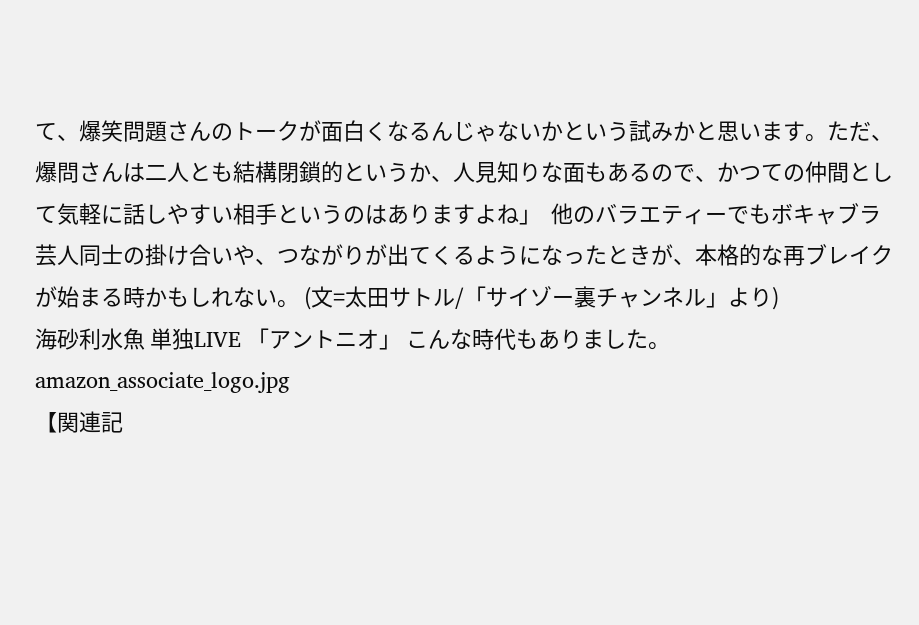て、爆笑問題さんのトークが面白くなるんじゃないかという試みかと思います。ただ、爆問さんは二人とも結構閉鎖的というか、人見知りな面もあるので、かつての仲間として気軽に話しやすい相手というのはありますよね」  他のバラエティーでもボキャブラ芸人同士の掛け合いや、つながりが出てくるようになったときが、本格的な再ブレイクが始まる時かもしれない。 (文=太田サトル/「サイゾー裏チャンネル」より)
海砂利水魚 単独LIVE 「アントニオ」 こんな時代もありました。 amazon_associate_logo.jpg
【関連記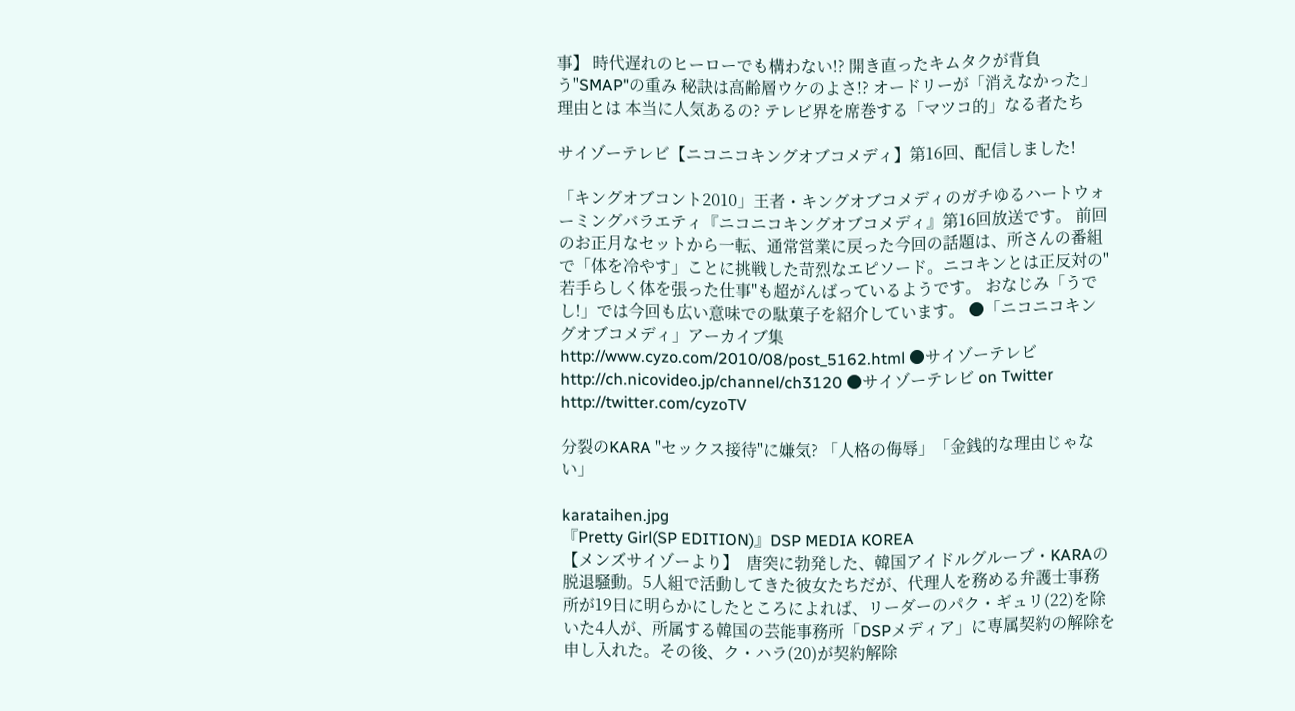事】 時代遅れのヒーローでも構わない!? 開き直ったキムタクが背負う"SMAP"の重み 秘訣は高齢層ウケのよさ!? オードリーが「消えなかった」理由とは 本当に人気あるの? テレビ界を席巻する「マツコ的」なる者たち

サイゾーテレビ【ニコニコキングオブコメディ】第16回、配信しました!

「キングオブコント2010」王者・キングオブコメディのガチゆるハートウォーミングバラエティ『ニコニコキングオブコメディ』第16回放送です。 前回のお正月なセットから一転、通常営業に戻った今回の話題は、所さんの番組で「体を冷やす」ことに挑戦した苛烈なエピソード。ニコキンとは正反対の"若手らしく体を張った仕事"も超がんばっているようです。 おなじみ「うでし!」では今回も広い意味での駄菓子を紹介しています。 ●「ニコニコキングオブコメディ」アーカイブ集 http://www.cyzo.com/2010/08/post_5162.html ●サイゾーテレビ http://ch.nicovideo.jp/channel/ch3120 ●サイゾーテレビ on Twitter http://twitter.com/cyzoTV

分裂のKARA "セックス接待"に嫌気? 「人格の侮辱」「金銭的な理由じゃない」

karataihen.jpg
『Pretty Girl(SP EDITION)』DSP MEDIA KOREA
【メンズサイゾーより】  唐突に勃発した、韓国アイドルグループ・KARAの脱退騒動。5人組で活動してきた彼女たちだが、代理人を務める弁護士事務所が19日に明らかにしたところによれば、リーダーのパク・ギュリ(22)を除いた4人が、所属する韓国の芸能事務所「DSPメディア」に専属契約の解除を申し入れた。その後、ク・ハラ(20)が契約解除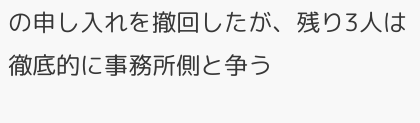の申し入れを撤回したが、残り3人は徹底的に事務所側と争う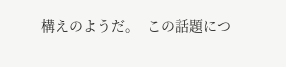構えのようだ。  この話題につ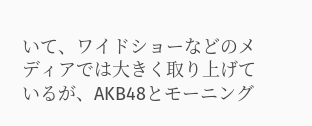いて、ワイドショーなどのメディアでは大きく取り上げているが、AKB48とモーニング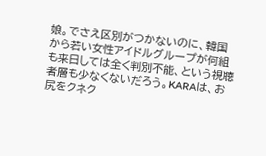娘。でさえ区別がつかないのに、韓国から若い女性アイドルグループが何組も来日しては全く判別不能、という視聴者層も少なくないだろう。KARAは、お尻をクネク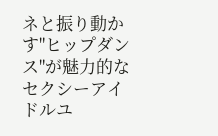ネと振り動かす"ヒップダンス"が魅力的なセクシーアイドルユ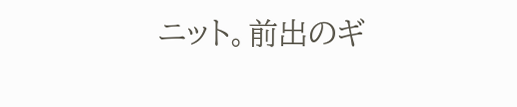ニット。前出のギ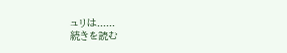ュリは......
続きを読む